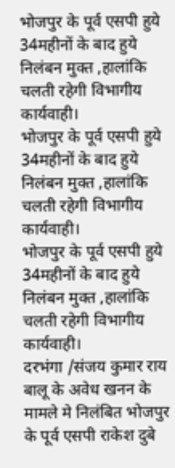भोजपुर के पूर्व एसपी हुये 34महीनों के बाद हुये निलंबन मुक्त ,हालांकि चलती रहेगी विभागीय कार्यवाही।
भोजपुर के पूर्व एसपी हुये 34महीनों के बाद हुये निलंबन मुक्त ,हालांकि चलती रहेगी विभागीय कार्यवाही।
भोजपुर के पूर्व एसपी हुये 34महीनों के बाद हुये निलंबन मुक्त ,हालांकि चलती रहेगी विभागीय कार्यवाही।
दरभंगा /संजय कुमार राय
बालू के अवेध खनन के मामले मे निलंबित भोजपुर के पूर्व एसपी राकेश दुबे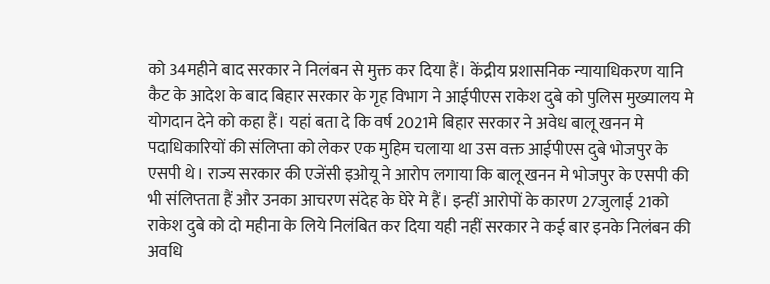को 34महीने बाद सरकार ने निलंबन से मुक्त कर दिया हैं। केंद्रीय प्रशासनिक न्यायाधिकरण यानि कैट के आदेश के बाद बिहार सरकार के गृह विभाग ने आईपीएस राकेश दुबे को पुलिस मुख्यालय मे योगदान देने को कहा हैं। यहां बता दे कि वर्ष 2021मे बिहार सरकार ने अवेध बालू खनन मे पदाधिकारियों की संलिप्ता को लेकर एक मुहिम चलाया था उस वक्त आईपीएस दुबे भोजपुर के एसपी थे। राज्य सरकार की एजेंसी इओयू ने आरोप लगाया कि बालू खनन मे भोजपुर के एसपी की भी संलिप्तता हैं और उनका आचरण संदेह के घेरे मे हैं। इन्हीं आरोपों के कारण 27जुलाई 21को राकेश दुबे को दो महीना के लिये निलंबित कर दिया यही नहीं सरकार ने कई बार इनके निलंबन की अवधि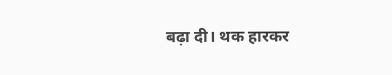बढ़ा दी। थक हारकर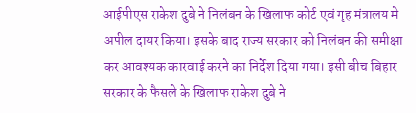आईपीएस राकेश दुबे ने निलंबन के खिलाफ कोर्ट एवं गृह मंत्रालय मे अपील दायर किया। इसके बाद राज्य सरकार को निलंबन की समीक्षा कर आवश्यक कारवाई करने का निर्देश दिया गया। इसी बीच बिहार सरकार के फैसले के खिलाफ राकेश दुबे ने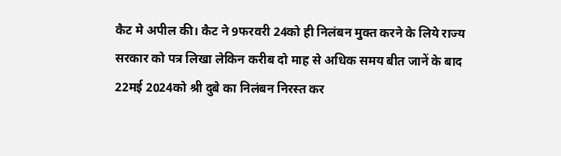कैट मे अपील की। कैट ने 9फरवरी 24को ही निलंबन मुक्त करने के लिये राज्य सरकार को पत्र लिखा लेकिन करीब दो माह से अधिक समय बीत जानें के बाद 22मई 2024को श्री दुबे का निलंबन निरस्त कर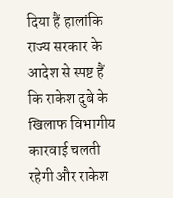दिया हैं हालांकि राज्य सरकार के आदेश से स्पष्ट हैं कि राकेश दुबे के खिलाफ विभागीय कारवाई चलती रहेगी और राकेश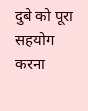दुबे को पूरा सहयोग करना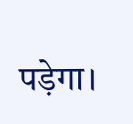पड़ेगा।